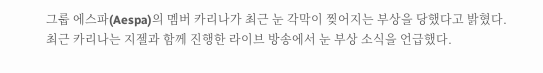그룹 에스파(Aespa)의 멤버 카리나가 최근 눈 각막이 찢어지는 부상을 당했다고 밝혔다.
최근 카리나는 지젤과 함께 진행한 라이브 방송에서 눈 부상 소식을 언급했다.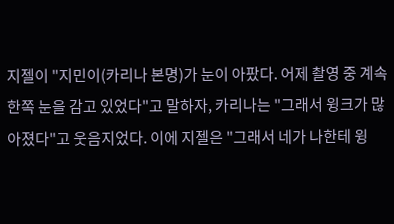지젤이 "지민이(카리나 본명)가 눈이 아팠다. 어제 촬영 중 계속 한쪽 눈을 감고 있었다"고 말하자, 카리나는 "그래서 윙크가 많아졌다"고 웃음지었다. 이에 지젤은 "그래서 네가 나한테 윙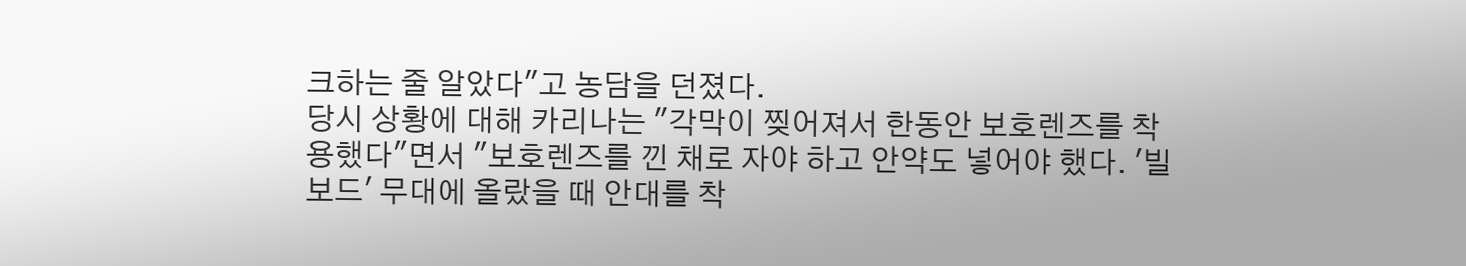크하는 줄 알았다"고 농담을 던졌다.
당시 상황에 대해 카리나는 "각막이 찢어져서 한동안 보호렌즈를 착용했다"면서 "보호렌즈를 낀 채로 자야 하고 안약도 넣어야 했다. '빌보드' 무대에 올랐을 때 안대를 착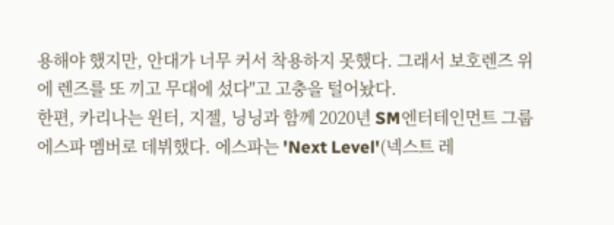용해야 했지만, 안대가 너무 커서 착용하지 못했다. 그래서 보호렌즈 위에 렌즈를 또 끼고 무대에 섰다"고 고충을 털어놨다.
한편, 카리나는 윈터, 지젤, 닝닝과 함께 2020년 SM엔터테인먼트 그룹 에스파 멤버로 데뷔했다. 에스파는 'Next Level'(넥스트 레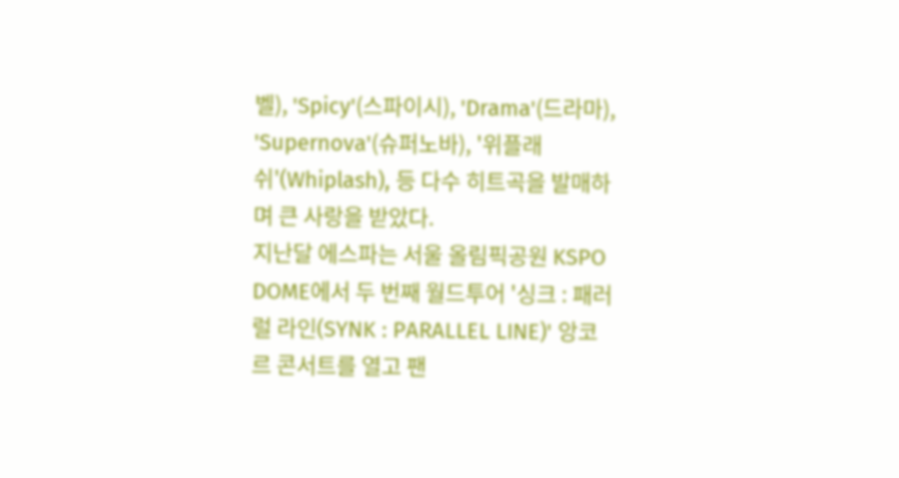벨), 'Spicy'(스파이시), 'Drama'(드라마), 'Supernova'(슈퍼노바), '위플래쉬'(Whiplash), 등 다수 히트곡을 발매하며 큰 사랑을 받았다.
지난달 에스파는 서울 올림픽공원 KSPO DOME에서 두 번째 월드투어 '싱크 : 패러럴 라인(SYNK : PARALLEL LINE)' 앙코르 콘서트를 열고 팬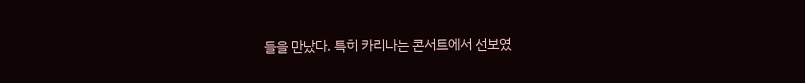들을 만났다. 특히 카리나는 콘서트에서 선보였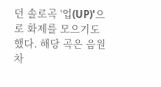던 솔로곡 '업(UP)'으로 화제를 모으기도 했다. 해당 곡은 음원 차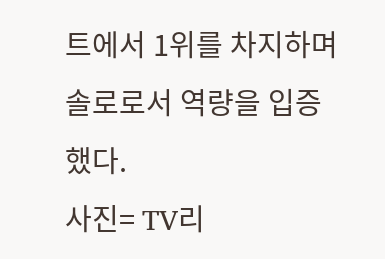트에서 1위를 차지하며 솔로로서 역량을 입증했다.
사진= TV리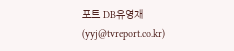포트 DB유영재(yyj@tvreport.co.kr)